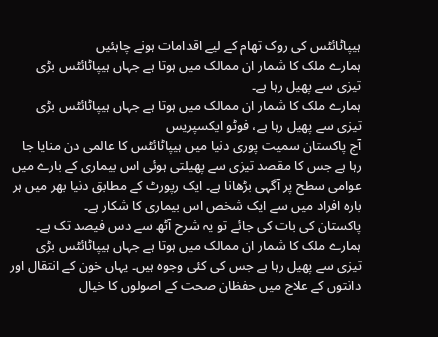ہیپاٹائٹس کی روک تھام کے لیے اقدامات ہونے چاہئیں
ہمارے ملک کا شمار ان ممالک میں ہوتا ہے جہاں ہیپاٹائٹس بڑی تیزی سے پھیل رہا ہے۔
ہمارے ملک کا شمار ان ممالک میں ہوتا ہے جہاں ہیپاٹائٹس بڑی تیزی سے پھیل رہا ہے، فوٹو ایکسپریس
آج پاکستان سمیت پوری دنیا میں ہیپاٹائٹس کا عالمی دن منایا جا رہا ہے جس کا مقصد تیزی سے پھیلتی ہوئی اس بیماری کے بارے میں عوامی سطح پر آگہی بڑھانا ہے۔ ایک رپورٹ کے مطابق دنیا بھر میں ہر بارہ افراد میں سے ایک شخص اس بیماری کا شکار ہے۔
پاکستان کی بات کی جائے تو یہ شرح آٹھ سے دس فیصد تک ہے۔ ہمارے ملک کا شمار ان ممالک میں ہوتا ہے جہاں ہیپاٹائٹس بڑی تیزی سے پھیل رہا ہے جس کی کئی وجوہ ہیں۔ یہاں خون کے انتقال اور دانتوں کے علاج میں حفظان صحت کے اصولوں کا خیال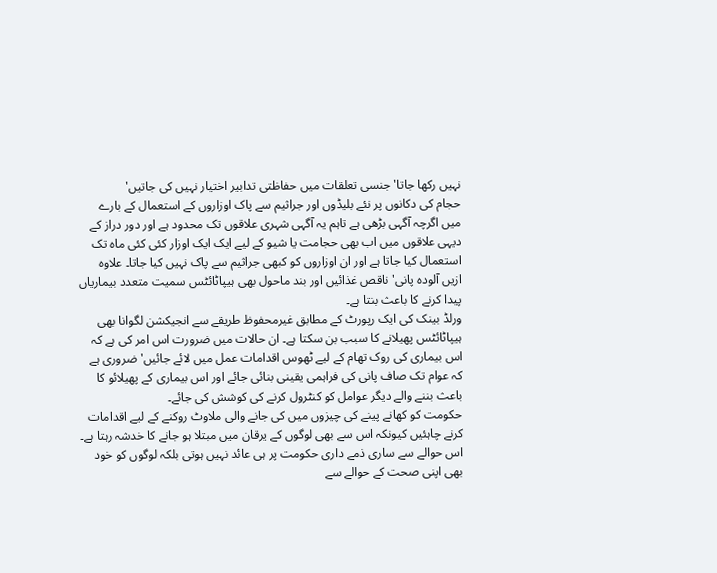نہیں رکھا جاتا' جنسی تعلقات میں حفاظتی تدابیر اختیار نہیں کی جاتیں'
حجام کی دکانوں پر نئے بلیڈوں اور جراثیم سے پاک اوزاروں کے استعمال کے بارے میں اگرچہ آگہی بڑھی ہے تاہم یہ آگہی شہری علاقوں تک محدود ہے اور دور دراز کے دیہی علاقوں میں اب بھی حجامت یا شیو کے لیے ایک ایک اوزار کئی کئی ماہ تک استعمال کیا جاتا ہے اور ان اوزاروں کو کبھی جراثیم سے پاک نہیں کیا جاتا۔ علاوہ ازیں آلودہ پانی' ناقص غذائیں اور بند ماحول بھی ہیپاٹائٹس سمیت متعدد بیماریاں پیدا کرنے کا باعث بنتا ہے۔
ورلڈ بینک کی ایک رپورٹ کے مطابق غیرمحفوظ طریقے سے انجیکشن لگوانا بھی ہیپاٹائٹس پھیلانے کا سبب بن سکتا ہے۔ ان حالات میں ضرورت اس امر کی ہے کہ اس بیماری کی روک تھام کے لیے ٹھوس اقدامات عمل میں لائے جائیں' ضروری ہے کہ عوام تک صاف پانی کی فراہمی یقینی بنائی جائے اور اس بیماری کے پھیلائو کا باعث بننے والے دیگر عوامل کو کنٹرول کرنے کی کوشش کی جائے۔
حکومت کو کھانے پینے کی چیزوں میں کی جانے والی ملاوٹ روکنے کے لیے اقدامات کرنے چاہئیں کیونکہ اس سے بھی لوگوں کے یرقان میں مبتلا ہو جانے کا خدشہ رہتا ہے۔ اس حوالے سے ساری ذمے داری حکومت پر ہی عائد نہیں ہوتی بلکہ لوگوں کو خود بھی اپنی صحت کے حوالے سے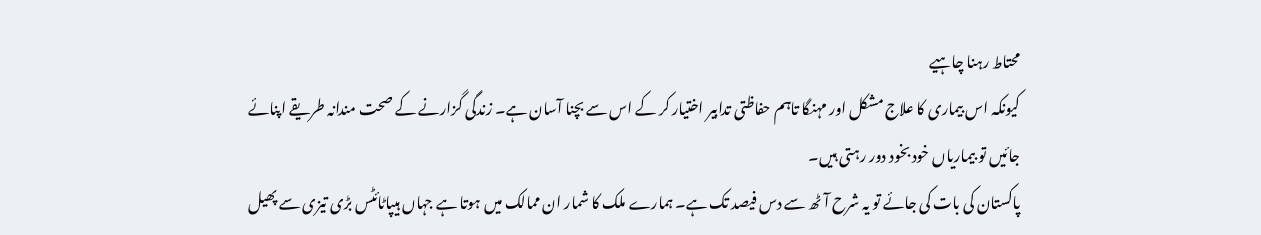محتاط رہنا چاہیے
کیونکہ اس بیماری کا علاج مشکل اور مہنگا تاہم حفاظتی تدابیر اختیار کر کے اس سے بچنا آسان ہے۔ زندگی گزارنے کے صحت مندانہ طریقے اپنائے جائیں تو بیماریاں خود بخود دور رہتی ہیں۔
پاکستان کی بات کی جائے تو یہ شرح آٹھ سے دس فیصد تک ہے۔ ہمارے ملک کا شمار ان ممالک میں ہوتا ہے جہاں ہیپاٹائٹس بڑی تیزی سے پھیل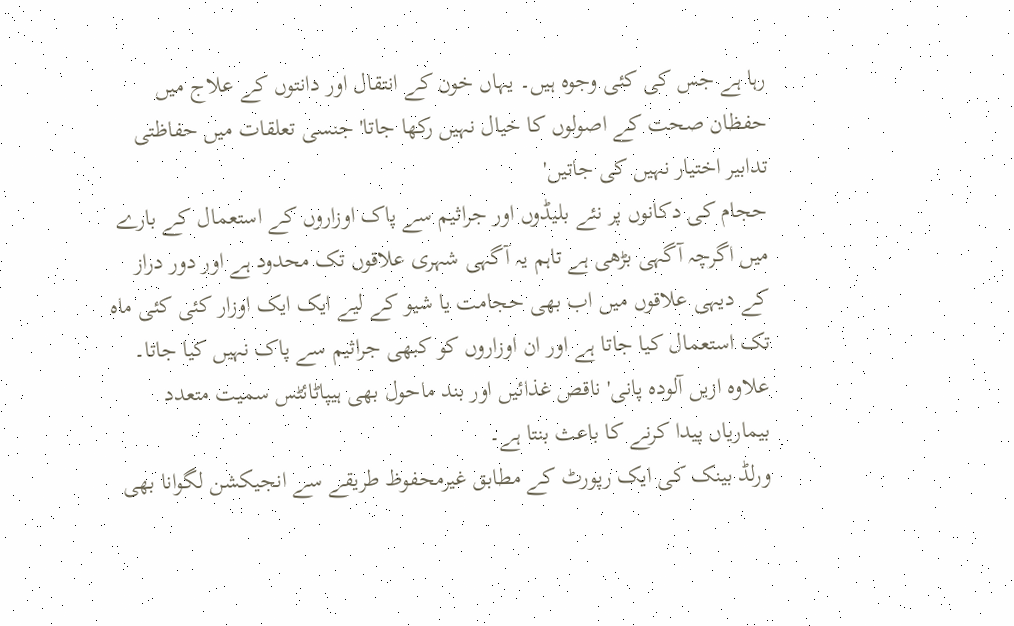رہا ہے جس کی کئی وجوہ ہیں۔ یہاں خون کے انتقال اور دانتوں کے علاج میں حفظان صحت کے اصولوں کا خیال نہیں رکھا جاتا' جنسی تعلقات میں حفاظتی تدابیر اختیار نہیں کی جاتیں'
حجام کی دکانوں پر نئے بلیڈوں اور جراثیم سے پاک اوزاروں کے استعمال کے بارے میں اگرچہ آگہی بڑھی ہے تاہم یہ آگہی شہری علاقوں تک محدود ہے اور دور دراز کے دیہی علاقوں میں اب بھی حجامت یا شیو کے لیے ایک ایک اوزار کئی کئی ماہ تک استعمال کیا جاتا ہے اور ان اوزاروں کو کبھی جراثیم سے پاک نہیں کیا جاتا۔ علاوہ ازیں آلودہ پانی' ناقص غذائیں اور بند ماحول بھی ہیپاٹائٹس سمیت متعدد بیماریاں پیدا کرنے کا باعث بنتا ہے۔
ورلڈ بینک کی ایک رپورٹ کے مطابق غیرمحفوظ طریقے سے انجیکشن لگوانا بھی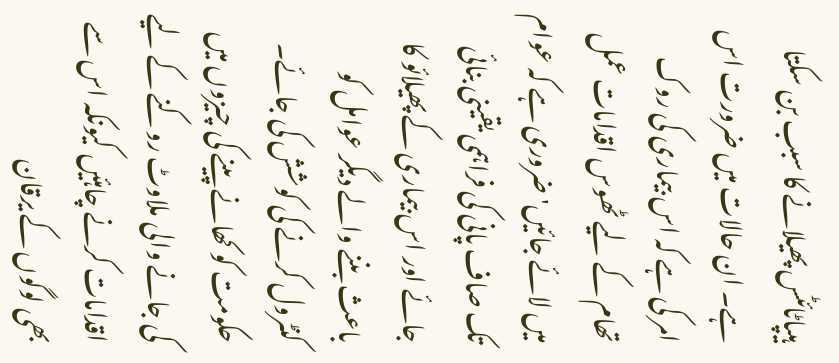ہیپاٹائٹس پھیلانے کا سبب بن سکتا ہے۔ ان حالات میں ضرورت اس امر کی ہے کہ اس بیماری کی روک تھام کے لیے ٹھوس اقدامات عمل میں لائے جائیں' ضروری ہے کہ عوام تک صاف پانی کی فراہمی یقینی بنائی جائے اور اس بیماری کے پھیلائو کا باعث بننے والے دیگر عوامل کو کنٹرول کرنے کی کوشش کی جائے۔
حکومت کو کھانے پینے کی چیزوں میں کی جانے والی ملاوٹ روکنے کے لیے اقدامات کرنے چاہئیں کیونکہ اس سے بھی لوگوں کے یرقان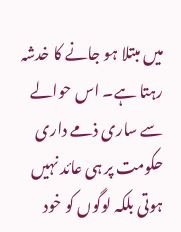میں مبتلا ہو جانے کا خدشہ رہتا ہے۔ اس حوالے سے ساری ذمے داری حکومت پر ہی عائد نہیں ہوتی بلکہ لوگوں کو خود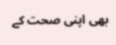بھی اپنی صحت کے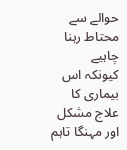حوالے سے محتاط رہنا چاہیے
کیونکہ اس بیماری کا علاج مشکل اور مہنگا تاہم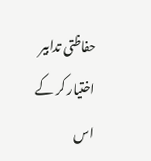حفاظتی تدابیر اختیار کر کے اس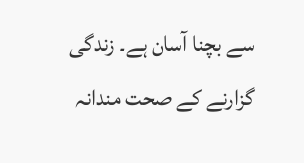سے بچنا آسان ہے۔ زندگی گزارنے کے صحت مندانہ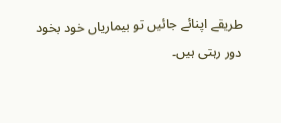طریقے اپنائے جائیں تو بیماریاں خود بخود دور رہتی ہیں۔